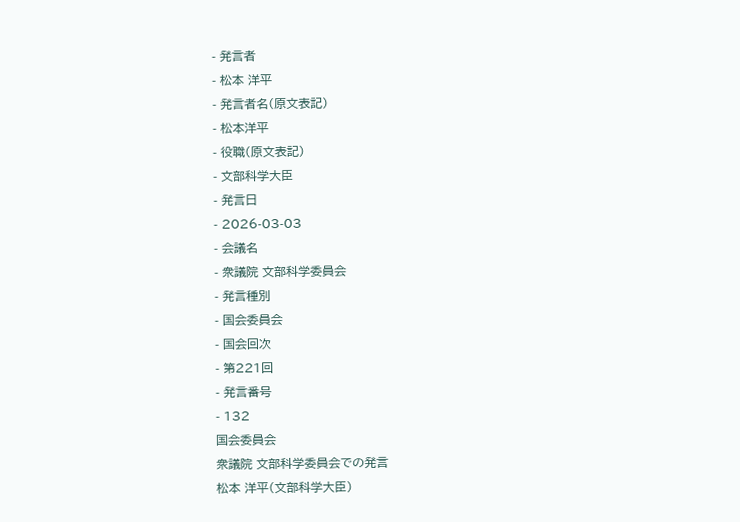- 発言者
- 松本 洋平
- 発言者名(原文表記)
- 松本洋平
- 役職(原文表記)
- 文部科学大臣
- 発言日
- 2026-03-03
- 会議名
- 衆議院 文部科学委員会
- 発言種別
- 国会委員会
- 国会回次
- 第221回
- 発言番号
- 132
国会委員会
衆議院 文部科学委員会での発言
松本 洋平(文部科学大臣)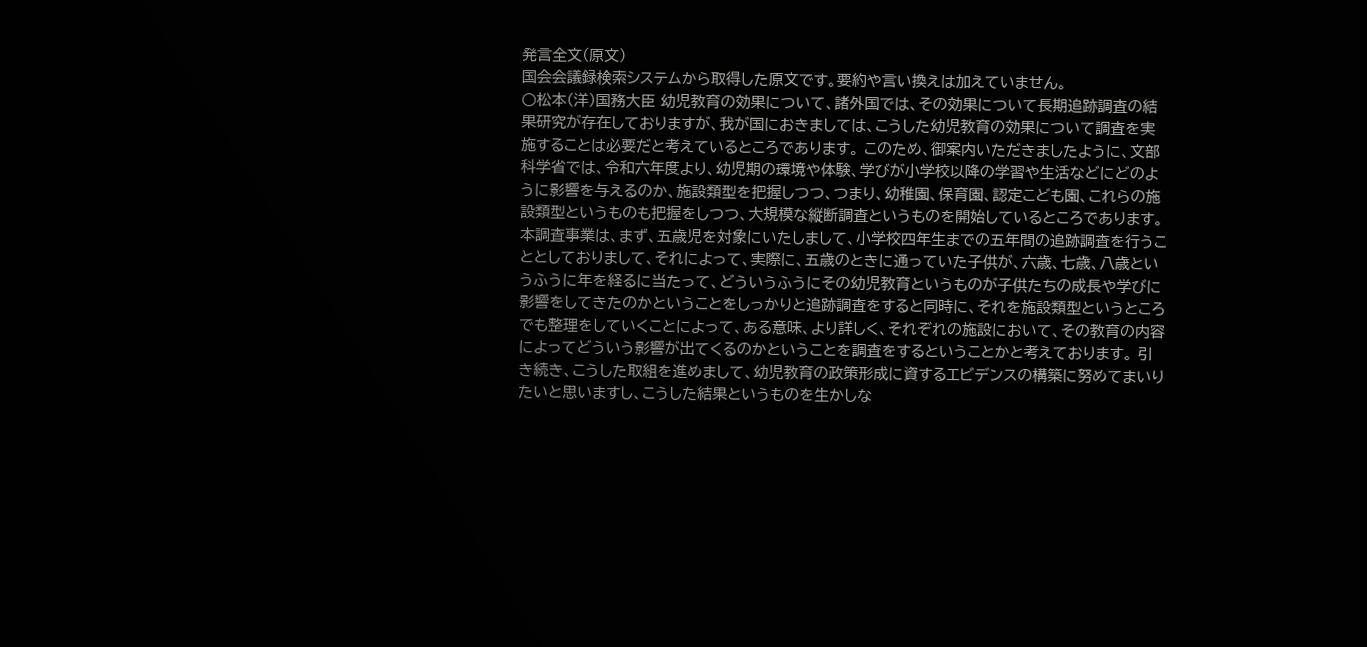発言全文(原文)
国会会議録検索システムから取得した原文です。要約や言い換えは加えていません。
○松本(洋)国務大臣 幼児教育の効果について、諸外国では、その効果について長期追跡調査の結果研究が存在しておりますが、我が国におきましては、こうした幼児教育の効果について調査を実施することは必要だと考えているところであります。 このため、御案内いただきましたように、文部科学省では、令和六年度より、幼児期の環境や体験、学びが小学校以降の学習や生活などにどのように影響を与えるのか、施設類型を把握しつつ、つまり、幼稚園、保育園、認定こども園、これらの施設類型というものも把握をしつつ、大規模な縦断調査というものを開始しているところであります。 本調査事業は、まず、五歳児を対象にいたしまして、小学校四年生までの五年間の追跡調査を行うこととしておりまして、それによって、実際に、五歳のときに通っていた子供が、六歳、七歳、八歳というふうに年を経るに当たって、どういうふうにその幼児教育というものが子供たちの成長や学びに影響をしてきたのかということをしっかりと追跡調査をすると同時に、それを施設類型というところでも整理をしていくことによって、ある意味、より詳しく、それぞれの施設において、その教育の内容によってどういう影響が出てくるのかということを調査をするということかと考えております。 引き続き、こうした取組を進めまして、幼児教育の政策形成に資するエビデンスの構築に努めてまいりたいと思いますし、こうした結果というものを生かしな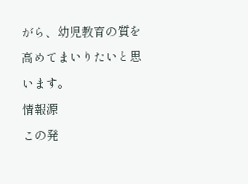がら、幼児教育の質を高めてまいりたいと思います。
情報源
この発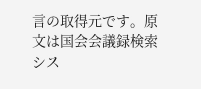言の取得元です。原文は国会会議録検索シス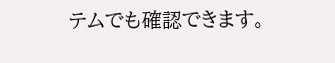テムでも確認できます。